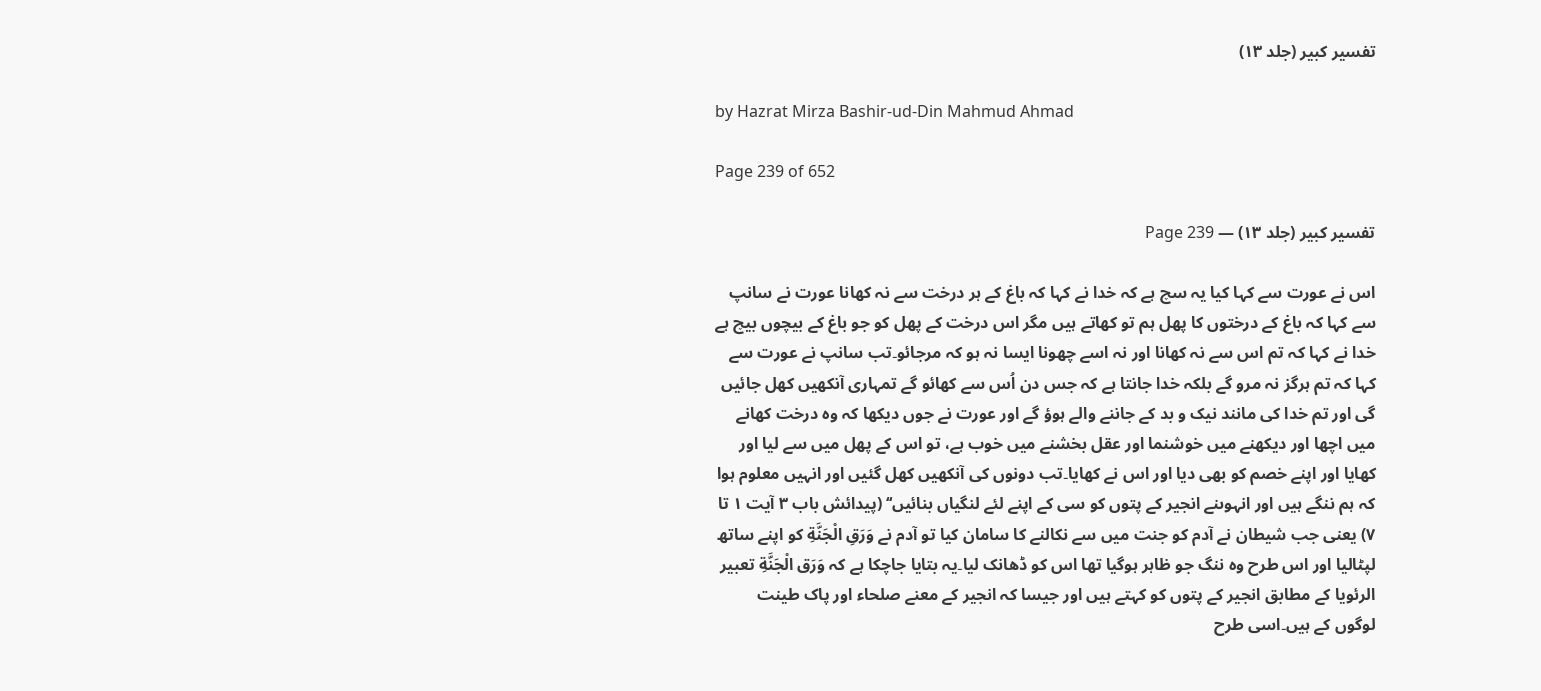تفسیر کبیر (جلد ۱۳)

by Hazrat Mirza Bashir-ud-Din Mahmud Ahmad

Page 239 of 652

تفسیر کبیر (جلد ۱۳) — Page 239

اس نے عورت سے کہا کیا یہ سچ ہے کہ خدا نے کہا کہ باغ کے ہر درخت سے نہ کھانا عورت نے سانپ سے کہا کہ باغ کے درختوں کا پھل ہم تو کھاتے ہیں مگر اس درخت کے پھل کو جو باغ کے بیچوں بیچ ہے خدا نے کہا کہ تم اس سے نہ کھانا اور نہ اسے چھونا ایسا نہ ہو کہ مرجائو۔تب سانپ نے عورت سے کہا کہ تم ہرگز نہ مرو گے بلکہ خدا جانتا ہے کہ جس دن اُس سے کھائو گے تمہاری آنکھیں کھل جائیں گی اور تم خدا کی مانند نیک و بد کے جاننے والے ہوؤ گے اور عورت نے جوں دیکھا کہ وہ درخت کھانے میں اچھا اور دیکھنے میں خوشنما اور عقل بخشنے میں خوب ہے، تو اس کے پھل میں سے لیا اور کھایا اور اپنے خصم کو بھی دیا اور اس نے کھایا۔تب دونوں کی آنکھیں کھل گئیں اور انہیں معلوم ہوا کہ ہم ننگے ہیں اور انہوںنے انجیر کے پتوں کو سی کے اپنے لئے لنگیاں بنائیں‘‘ (پیدائش باب ۳ آیت ۱ تا ۷) یعنی جب شیطان نے آدم کو جنت میں سے نکالنے کا سامان کیا تو آدم نے وَرَقِ الْجَنَّةِ کو اپنے ساتھ لپٹالیا اور اس طرح وہ ننگ جو ظاہر ہوگیا تھا اس کو ڈھانک لیا۔یہ بتایا جاچکا ہے کہ وَرَق الْجَنَّةِ تعبیر الرئویا کے مطابق انجیر کے پتوں کو کہتے ہیں اور جیسا کہ انجیر کے معنے صلحاء اور پاک طینت لوگوں کے ہیں۔اسی طرح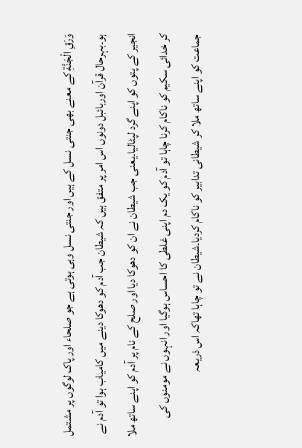وَرَقِ الْجَنَّةِ کے معنے بھی جنتی نسل کے ہیں اور جنتی نسل وہی ہوتی ہے جو صلحاء اور پاک لوگوں پر مشتمل ہو۔بہرحال قرآن اوربائبل دونوں اس امر پر متفق ہیں کہ شیطان جب آدم کو دھوکا دینے میں کامیاب ہوا تو آدم نے انجیر کے پتوں کو اپنے گرد لپٹالیا۔یعنی جب شیطان نے ان کو دھوکا دیا اور صلح کے نام پر آدم کو اپنے ساتھ ملا کر خدائی سکیم کو ناکام کرنا چاہا تو آدم کو یک دم اپنی غلطی کا احساس ہوگیا اور انہوں نے مومنوں کی جماعت کو اپنے ساتھ ملا کر شیطانی تدابیر کو ناکام کردیا۔شیطان نے تو چاہا تھاکہ اس ذریعہ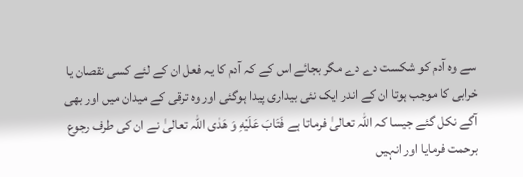سے وہ آدم کو شکست دے دے مگر بجائے اس کے کہ آدم کا یہ فعل ان کے لئے کسی نقصان یا خرابی کا موجب ہوتا ان کے اندر ایک نئی بیداری پیدا ہوگئی اور وہ ترقی کے میدان میں اور بھی آگے نکل گئے جیسا کہ اللہ تعالیٰ فرماتا ہے فَتَابَ عَلَيْهِ وَ هَدٰى اللہ تعالیٰ نے ان کی طرف رجوع برحمت فرمایا اور انہیں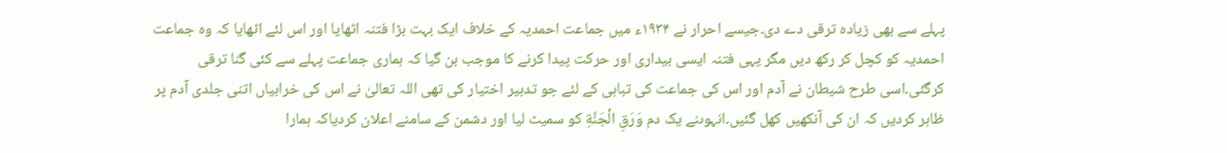پہلے سے بھی زیادہ ترقی دے دی۔جیسے احرار نے ۱۹۳۴ء میں جماعت احمدیہ کے خلاف ایک بہت بڑا فتنہ اٹھایا اور اس لئے اٹھایا کہ وہ جماعت احمدیہ کو کچل کر رکھ دیں مگر یہی فتنہ ایسی بیداری اور حرکت پیدا کرنے کا موجب بن گیا کہ ہماری جماعت پہلے سے کئی گنا ترقی کرگئی۔اسی طرح شیطان نے آدم اور اس کی جماعت کی تباہی کے لئے جو تدبیر اختیار کی تھی اللہ تعالیٰ نے اس کی خرابیاں اتنی جلدی آدم پر ظاہر کردیں کہ ان کی آنکھیں کھل گئیں۔انہوںنے یک دم وَرَقِ الْجَنَّةِ کو سمیٹ لیا اور دشمن کے سامنے اعلان کردیاکہ ہمارا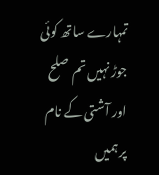تمہارے ساتھ کوئی جوڑ نہیں تم صلح اور آشتی کے نام پر ہمیں